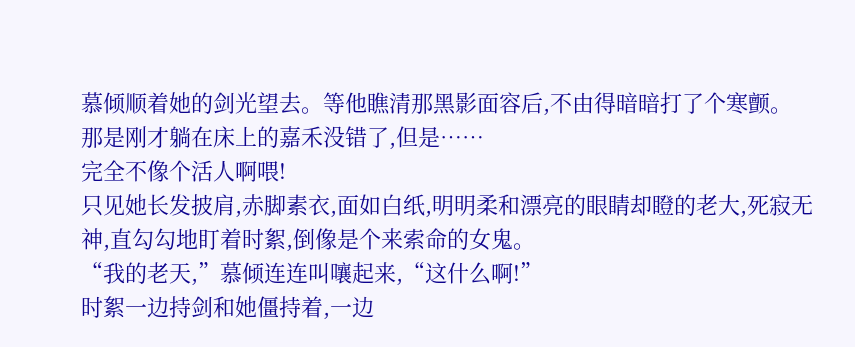慕倾顺着她的剑光望去。等他瞧清那黑影面容后,不由得暗暗打了个寒颤。
那是刚才躺在床上的嘉禾没错了,但是……
完全不像个活人啊喂!
只见她长发披肩,赤脚素衣,面如白纸,明明柔和漂亮的眼睛却瞪的老大,死寂无神,直勾勾地盯着时絮,倒像是个来索命的女鬼。
“我的老天,”慕倾连连叫嚷起来,“这什么啊!”
时絮一边持剑和她僵持着,一边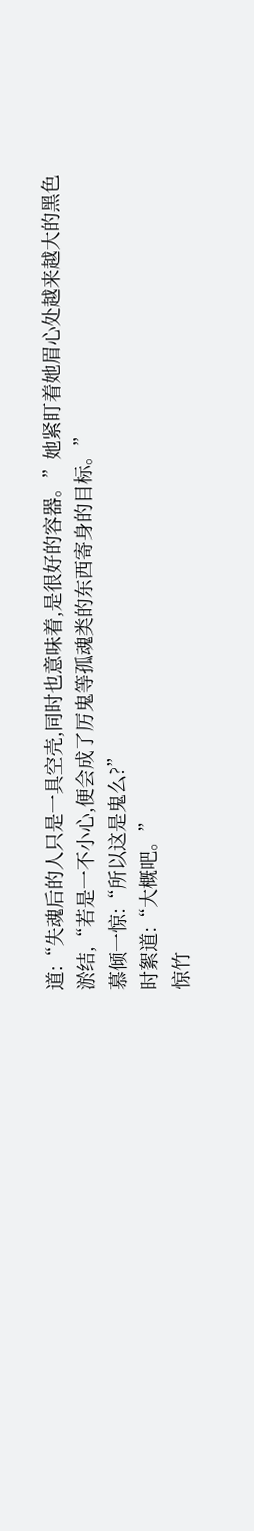道:“失魂后的人只是一具空壳,同时也意味着,是很好的容器。”她紧盯着她眉心处越来越大的黑色淤结,“若是一不小心,便会成了厉鬼等孤魂类的东西寄身的目标。”
慕倾一惊:“所以这是鬼么?”
时絮道:“大概吧。”
惊竹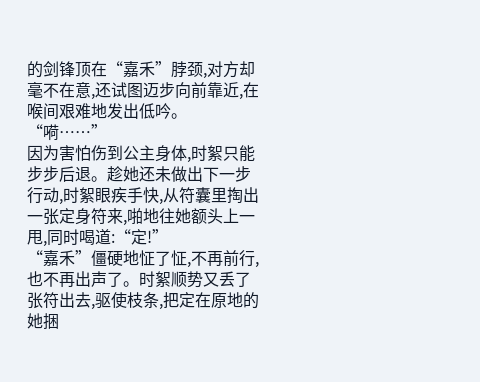的剑锋顶在“嘉禾”脖颈,对方却毫不在意,还试图迈步向前靠近,在喉间艰难地发出低吟。
“嗬……”
因为害怕伤到公主身体,时絮只能步步后退。趁她还未做出下一步行动,时絮眼疾手快,从符囊里掏出一张定身符来,啪地往她额头上一甩,同时喝道:“定!”
“嘉禾”僵硬地怔了怔,不再前行,也不再出声了。时絮顺势又丢了张符出去,驱使枝条,把定在原地的她捆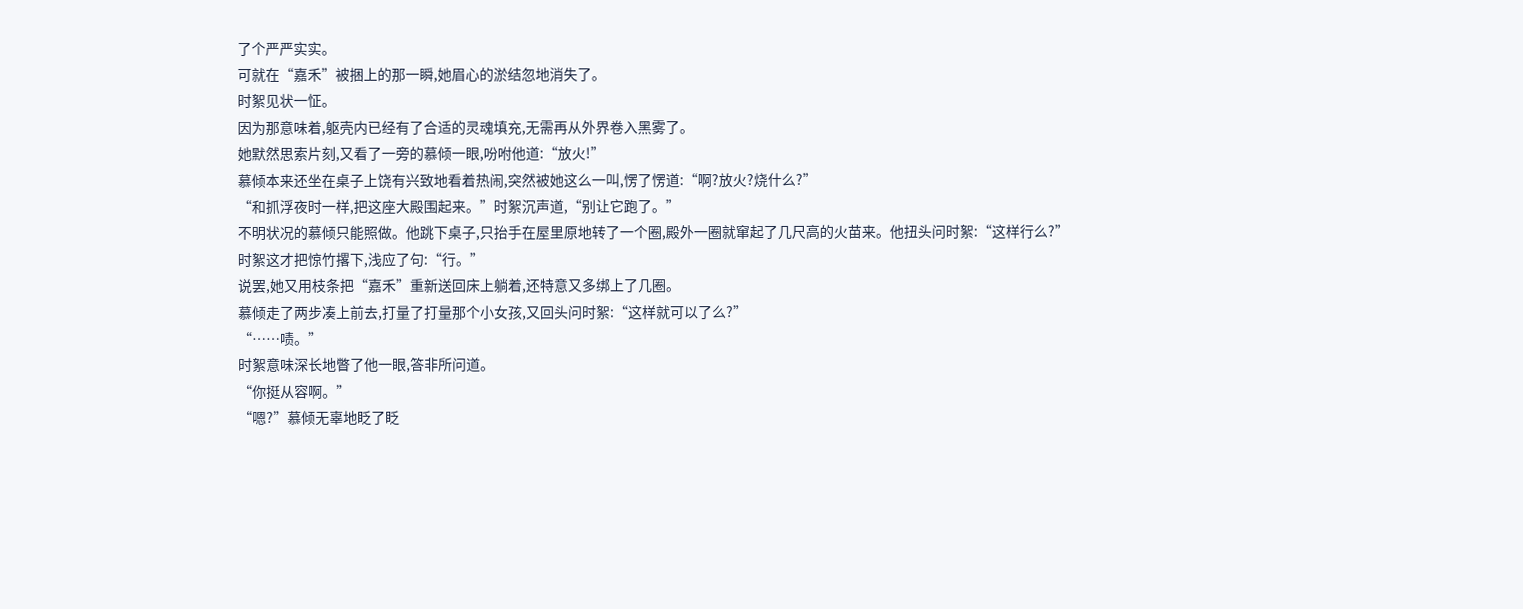了个严严实实。
可就在“嘉禾”被捆上的那一瞬,她眉心的淤结忽地消失了。
时絮见状一怔。
因为那意味着,躯壳内已经有了合适的灵魂填充,无需再从外界卷入黑雾了。
她默然思索片刻,又看了一旁的慕倾一眼,吩咐他道:“放火!”
慕倾本来还坐在桌子上饶有兴致地看着热闹,突然被她这么一叫,愣了愣道:“啊?放火?烧什么?”
“和抓浮夜时一样,把这座大殿围起来。”时絮沉声道,“别让它跑了。”
不明状况的慕倾只能照做。他跳下桌子,只抬手在屋里原地转了一个圈,殿外一圈就窜起了几尺高的火苗来。他扭头问时絮:“这样行么?”
时絮这才把惊竹撂下,浅应了句:“行。”
说罢,她又用枝条把“嘉禾”重新送回床上躺着,还特意又多绑上了几圈。
慕倾走了两步凑上前去,打量了打量那个小女孩,又回头问时絮:“这样就可以了么?”
“……啧。”
时絮意味深长地瞥了他一眼,答非所问道。
“你挺从容啊。”
“嗯?”慕倾无辜地眨了眨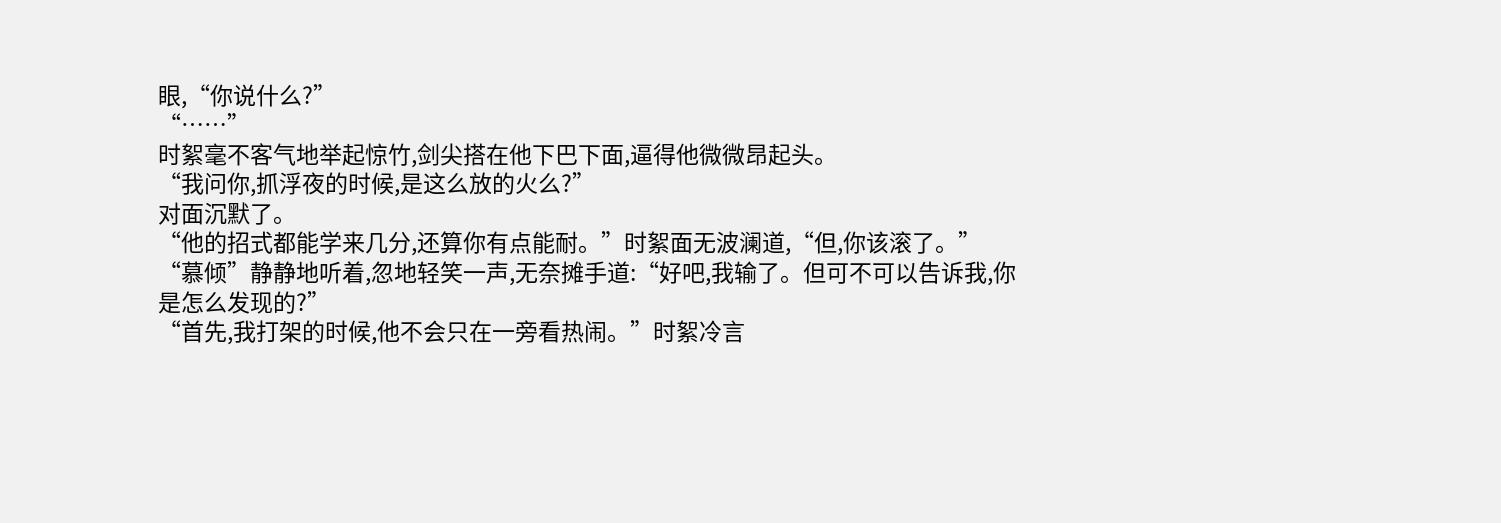眼,“你说什么?”
“……”
时絮毫不客气地举起惊竹,剑尖搭在他下巴下面,逼得他微微昂起头。
“我问你,抓浮夜的时候,是这么放的火么?”
对面沉默了。
“他的招式都能学来几分,还算你有点能耐。”时絮面无波澜道,“但,你该滚了。”
“慕倾”静静地听着,忽地轻笑一声,无奈摊手道:“好吧,我输了。但可不可以告诉我,你是怎么发现的?”
“首先,我打架的时候,他不会只在一旁看热闹。”时絮冷言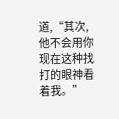道,“其次,他不会用你现在这种找打的眼神看着我。”